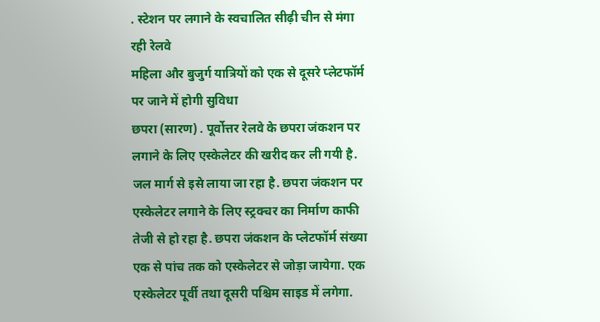. स्टेशन पर लगाने के स्वचालित सीढ़ी चीन से मंगा रही रेलवे
महिला और बुजुर्ग यात्रियों को एक से दूसरे प्लेटफॉर्म पर जाने में होगी सुविधा
छपरा (सारण) . पूर्वोत्तर रेलवे के छपरा जंकशन पर लगाने के लिए एस्केलेटर की खरीद कर ली गयी है. जल मार्ग से इसे लाया जा रहा है. छपरा जंकशन पर एस्केलेटर लगाने के लिए स्ट्रक्चर का निर्माण काफी तेजी से हो रहा है. छपरा जंकशन के प्लेटफॉर्म संख्या एक से पांच तक को एस्केलेटर से जोड़ा जायेगा. एक एस्केलेटर पूर्वी तथा दूसरी पश्चिम साइड में लगेगा.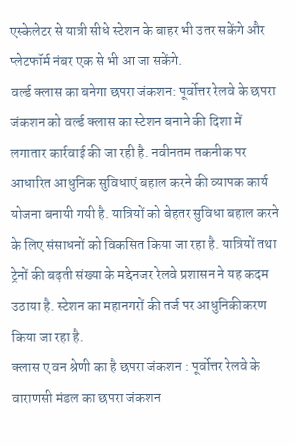एस्केलेटर से यात्री सीधे स्टेशन के बाहर भी उतर सकेंगे और प्लेटफॉर्म नंबर एक से भी आ जा सकेंगे.
वर्ल्ड क्लास का बनेगा छपरा जंकशन: पूर्वोत्तर रेलवे के छपरा जंकशन को वर्ल्ड क्लास का स्टेशन बनाने की दिशा में लगातार कार्रवाई की जा रही है. नवीनतम तकनीक पर आधारित आधुनिक सुविधाएं बहाल करने की व्यापक कार्य योजना बनायी गयी है. यात्रियों को बेहतर सुविधा बहाल करने के लिए संसाधनों को विकसित किया जा रहा है. यात्रियों तथा ट्रेनों की बढ़ती संख्या के मद्देनजर रेलवे प्रशासन ने यह कदम उठाया है. स्टेशन का महानगरों की तर्ज पर आधुनिकीकरण किया जा रहा है.
क्लास ए वन श्रेणी का है छपरा जंकशन : पूर्वोत्तर रेलवे के वाराणसी मंडल का छपरा जंकशन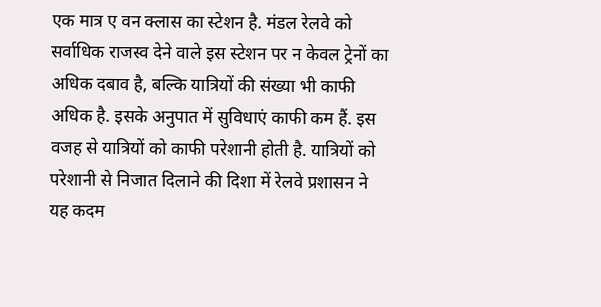एक मात्र ए वन क्लास का स्टेशन है. मंडल रेलवे को सर्वाधिक राजस्व देने वाले इस स्टेशन पर न केवल ट्रेनों का अधिक दबाव है, बल्कि यात्रियों की संख्या भी काफी अधिक है. इसके अनुपात में सुविधाएं काफी कम हैं. इस वजह से यात्रियों को काफी परेशानी होती है. यात्रियों को परेशानी से निजात दिलाने की दिशा में रेलवे प्रशासन ने यह कदम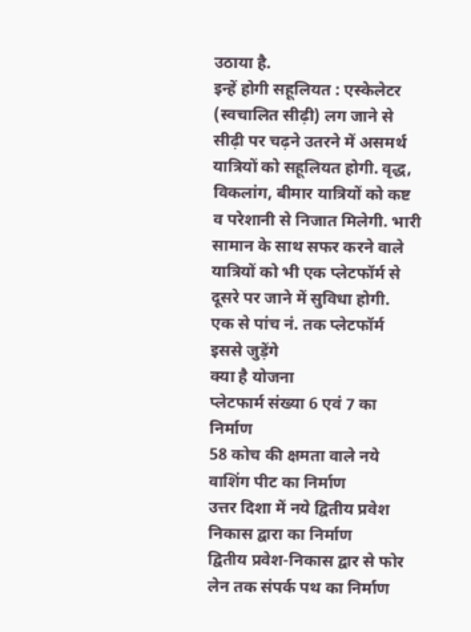उठाया है.
इन्हें होगी सहूलियत : एस्केलेटर (स्वचालित सीढ़ी) लग जाने से सीढ़ी पर चढ़ने उतरने में असमर्थ यात्रियों को सहूलियत होगी. वृद्ध, विकलांग, बीमार यात्रियों को कष्ट व परेशानी से निजात मिलेगी. भारी सामान के साथ सफर करने वाले यात्रियों को भी एक प्लेटफॉर्म से दूसरे पर जाने में सुविधा होगी.
एक से पांच नं. तक प्लेटफॉर्म इससे जुड़ेंगे
क्या है योजना
प्लेटफार्म संख्या 6 एवं 7 का निर्माण
58 कोच की क्षमता वाले नये वाशिंग पीट का निर्माण
उत्तर दिशा में नये द्वितीय प्रवेश निकास द्वारा का निर्माण
द्वितीय प्रवेश-निकास द्वार से फोर लेन तक संपर्क पथ का निर्माण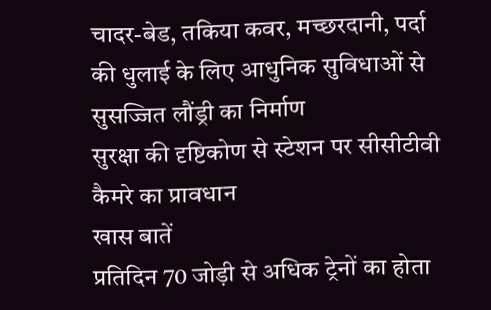चादर-बेड, तकिया कवर, मच्छरदानी, पर्दा की धुलाई के लिए आधुनिक सुविधाओं से सुसज्जित लौंड्री का निर्माण
सुरक्षा की दृष्टिकोण से स्टेशन पर सीसीटीवी कैमरे का प्रावधान
खास बातें
प्रतिदिन 70 जोड़ी से अधिक ट्रेनों का होता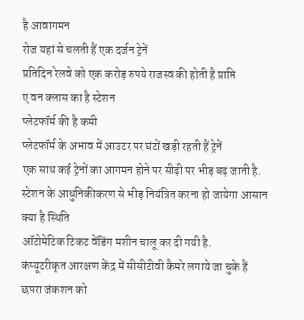है आवागमन
रोज यहां से चलती हैं एक दर्जन ट्रेनें
प्रतिदिन रेलवे को एक करोड़ रुपये राजस्व की होती है प्राप्ति
ए वन क्लास का है स्टेशन
प्लेटफॉर्म की है कमी
प्लेटफॉर्म के अभाव में आउटर पर घंटों खड़ी रहती हैं ट्रेनें
एक साथ कई ट्रेनों का आगमन होने पर सीढ़ी पर भीड़ बढ़ जाती है.
स्टेशन के आधुनिकीकरण से भीड़ नियंत्रित करना हो जायेगा आसान
क्या है स्थिति
ऑटोमेटिक टिकट वेंडिंग मशीन चालू कर दी गयी है.
कंप्यूटरीकृत आरक्षण केंद्र में सीसीटीवी कैमरे लगाये जा चुके हैं
छपरा जंकशन को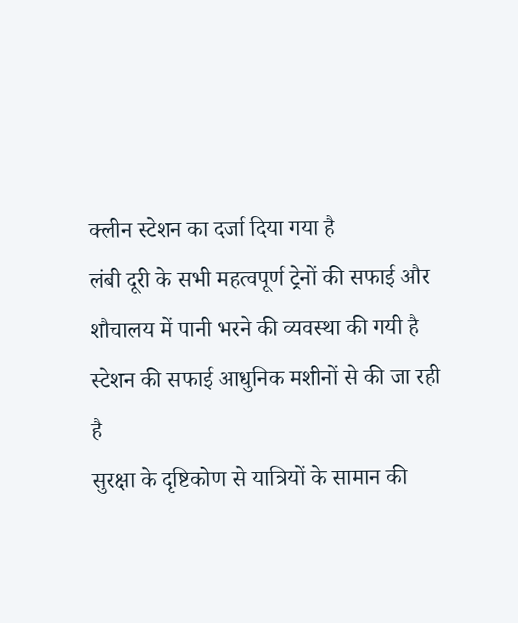क्लीन स्टेशन का दर्जा दिया गया है
लंबी दूरी के सभी महत्वपूर्ण ट्रेनों की सफाई और शौचालय में पानी भरने की व्यवस्था की गयी है
स्टेशन की सफाई आधुनिक मशीनों से की जा रही है
सुरक्षा के दृष्टिकोण से यात्रियों के सामान की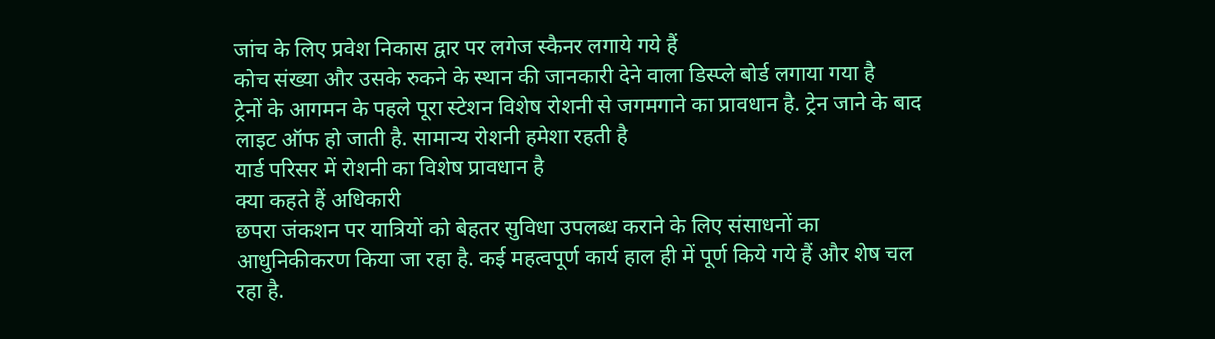जांच के लिए प्रवेश निकास द्वार पर लगेज स्कैनर लगाये गये हैं
कोच संख्या और उसके रुकने के स्थान की जानकारी देने वाला डिस्प्ले बोर्ड लगाया गया है
ट्रेनों के आगमन के पहले पूरा स्टेशन विशेष रोशनी से जगमगाने का प्रावधान है. ट्रेन जाने के बाद लाइट ऑफ हो जाती है. सामान्य रोशनी हमेशा रहती है
यार्ड परिसर में रोशनी का विशेष प्रावधान है
क्या कहते हैं अधिकारी
छपरा जंकशन पर यात्रियों को बेहतर सुविधा उपलब्ध कराने के लिए संसाधनों का आधुनिकीकरण किया जा रहा है. कई महत्वपूर्ण कार्य हाल ही में पूर्ण किये गये हैं और शेष चल रहा है.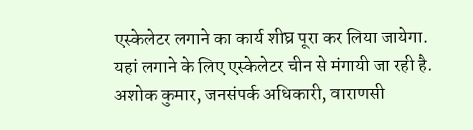एस्केलेटर लगाने का कार्य शीघ्र पूरा कर लिया जायेगा. यहां लगाने के लिए एस्केलेटर चीन से मंगायी जा रही है.
अशोक कुमार, जनसंपर्क अधिकारी, वाराणसी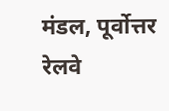मंडल, पूर्वोत्तर रेलवे